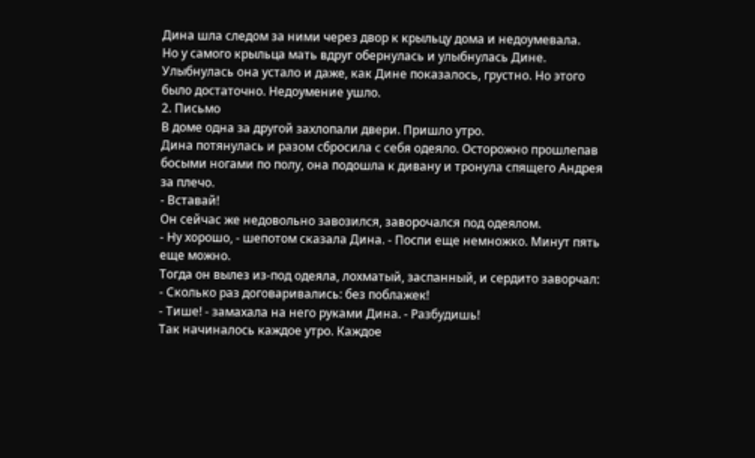Дина шла следом за ними через двор к крыльцу дома и недоумевала.
Но у самого крыльца мать вдруг обернулась и улыбнулась Дине. Улыбнулась она устало и даже, как Дине показалось, грустно. Но этого было достаточно. Недоумение ушло.
2. Письмо
В доме одна за другой захлопали двери. Пришло утро.
Дина потянулась и разом сбросила с себя одеяло. Осторожно прошлепав босыми ногами по полу, она подошла к дивану и тронула спящего Андрея за плечо.
- Вставай!
Он сейчас же недовольно завозился, заворочался под одеялом.
- Ну хорошо, - шепотом сказала Дина. - Поспи еще немножко. Минут пять еще можно.
Тогда он вылез из-под одеяла, лохматый, заспанный, и сердито заворчал:
- Сколько раз договаривались: без поблажек!
- Тише! - замахала на него руками Дина. - Разбудишь!
Так начиналось каждое утро. Каждое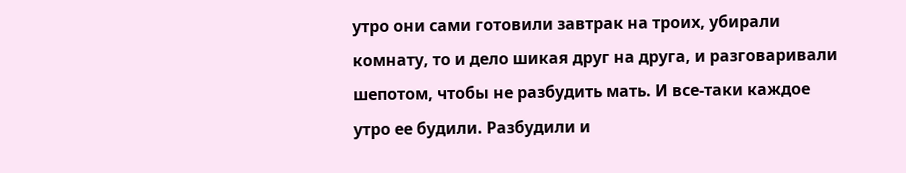утро они сами готовили завтрак на троих, убирали комнату, то и дело шикая друг на друга, и разговаривали шепотом, чтобы не разбудить мать. И все-таки каждое утро ее будили. Разбудили и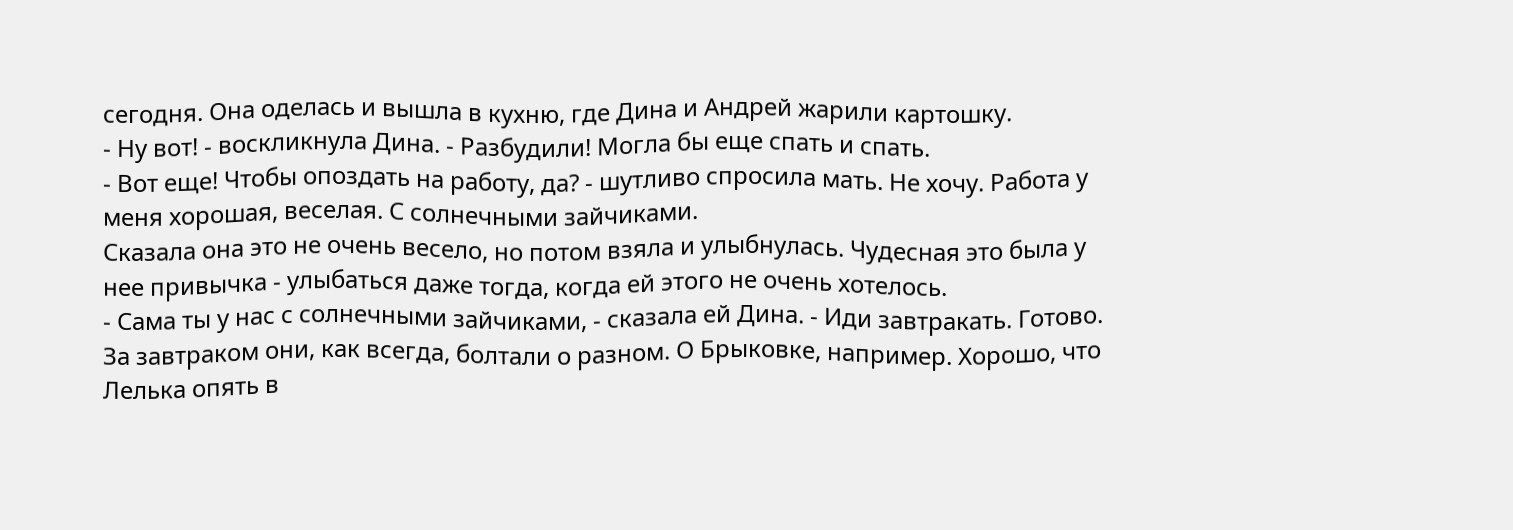сегодня. Она оделась и вышла в кухню, где Дина и Андрей жарили картошку.
- Ну вот! - воскликнула Дина. - Разбудили! Могла бы еще спать и спать.
- Вот еще! Чтобы опоздать на работу, да? - шутливо спросила мать. Не хочу. Работа у меня хорошая, веселая. С солнечными зайчиками.
Сказала она это не очень весело, но потом взяла и улыбнулась. Чудесная это была у нее привычка - улыбаться даже тогда, когда ей этого не очень хотелось.
- Сама ты у нас с солнечными зайчиками, - сказала ей Дина. - Иди завтракать. Готово.
За завтраком они, как всегда, болтали о разном. О Брыковке, например. Хорошо, что Лелька опять в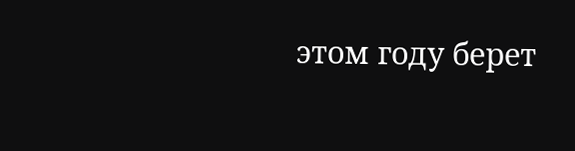этом году берет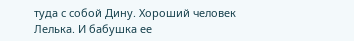туда с собой Дину. Хороший человек Лелька. И бабушка ее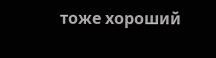тоже хороший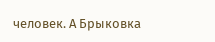человек. А Брыковка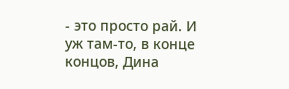- это просто рай. И уж там-то, в конце концов, Дина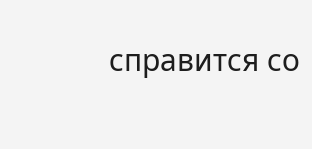справится со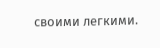своими легкими.